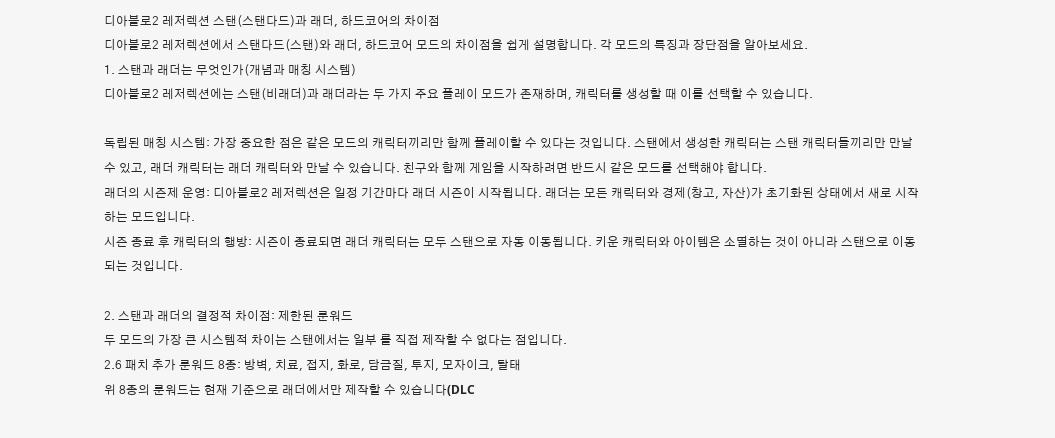디아블로2 레저렉션 스탠(스탠다드)과 래더, 하드코어의 차이점
디아블로2 레저렉션에서 스탠다드(스탠)와 래더, 하드코어 모드의 차이점을 쉽게 설명합니다. 각 모드의 특징과 장단점을 알아보세요.
1. 스탠과 래더는 무엇인가(개념과 매칭 시스템)
디아블로2 레저렉션에는 스탠(비래더)과 래더라는 두 가지 주요 플레이 모드가 존재하며, 캐릭터를 생성할 때 이를 선택할 수 있습니다.

독립된 매칭 시스템: 가장 중요한 점은 같은 모드의 캐릭터끼리만 함께 플레이할 수 있다는 것입니다. 스탠에서 생성한 캐릭터는 스탠 캐릭터들끼리만 만날 수 있고, 래더 캐릭터는 래더 캐릭터와 만날 수 있습니다. 친구와 함께 게임을 시작하려면 반드시 같은 모드를 선택해야 합니다.
래더의 시즌제 운영: 디아블로2 레저렉션은 일정 기간마다 래더 시즌이 시작됩니다. 래더는 모든 캐릭터와 경제(창고, 자산)가 초기화된 상태에서 새로 시작하는 모드입니다.
시즌 종료 후 캐릭터의 행방: 시즌이 종료되면 래더 캐릭터는 모두 스탠으로 자동 이동됩니다. 키운 캐릭터와 아이템은 소멸하는 것이 아니라 스탠으로 이동되는 것입니다.

2. 스탠과 래더의 결정적 차이점: 제한된 룬워드
두 모드의 가장 큰 시스템적 차이는 스탠에서는 일부 를 직접 제작할 수 없다는 점입니다.
2.6 패치 추가 룬워드 8종: 방벽, 치료, 접지, 화로, 담금질, 투지, 모자이크, 탈태
위 8종의 룬워드는 현재 기준으로 래더에서만 제작할 수 있습니다(DLC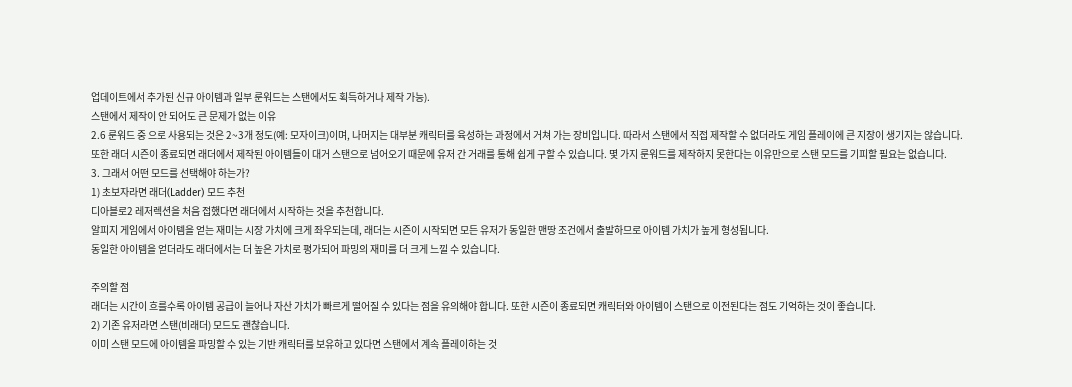업데이트에서 추가된 신규 아이템과 일부 룬워드는 스탠에서도 획득하거나 제작 가능).
스탠에서 제작이 안 되어도 큰 문제가 없는 이유
2.6 룬워드 중 으로 사용되는 것은 2~3개 정도(예: 모자이크)이며, 나머지는 대부분 캐릭터를 육성하는 과정에서 거쳐 가는 장비입니다. 따라서 스탠에서 직접 제작할 수 없더라도 게임 플레이에 큰 지장이 생기지는 않습니다.
또한 래더 시즌이 종료되면 래더에서 제작된 아이템들이 대거 스탠으로 넘어오기 때문에 유저 간 거래를 통해 쉽게 구할 수 있습니다. 몇 가지 룬워드를 제작하지 못한다는 이유만으로 스탠 모드를 기피할 필요는 없습니다.
3. 그래서 어떤 모드를 선택해야 하는가?
1) 초보자라면 래더(Ladder) 모드 추천
디아블로2 레저렉션을 처음 접했다면 래더에서 시작하는 것을 추천합니다.
알피지 게임에서 아이템을 얻는 재미는 시장 가치에 크게 좌우되는데, 래더는 시즌이 시작되면 모든 유저가 동일한 맨땅 조건에서 출발하므로 아이템 가치가 높게 형성됩니다.
동일한 아이템을 얻더라도 래더에서는 더 높은 가치로 평가되어 파밍의 재미를 더 크게 느낄 수 있습니다.

주의할 점
래더는 시간이 흐를수록 아이템 공급이 늘어나 자산 가치가 빠르게 떨어질 수 있다는 점을 유의해야 합니다. 또한 시즌이 종료되면 캐릭터와 아이템이 스탠으로 이전된다는 점도 기억하는 것이 좋습니다.
2) 기존 유저라면 스탠(비래더) 모드도 괜찮습니다.
이미 스탠 모드에 아이템을 파밍할 수 있는 기반 캐릭터를 보유하고 있다면 스탠에서 계속 플레이하는 것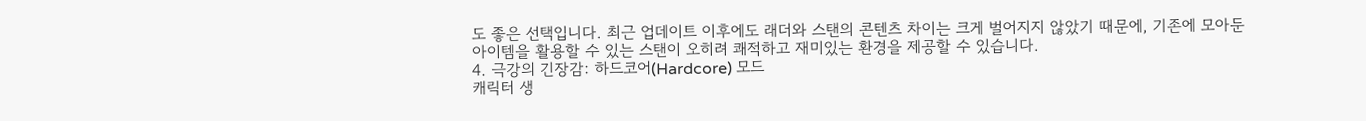도 좋은 선택입니다. 최근 업데이트 이후에도 래더와 스탠의 콘텐츠 차이는 크게 벌어지지 않았기 때문에, 기존에 모아둔 아이템을 활용할 수 있는 스탠이 오히려 쾌적하고 재미있는 환경을 제공할 수 있습니다.
4. 극강의 긴장감: 하드코어(Hardcore) 모드
캐릭터 생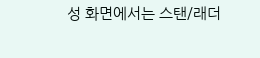성 화면에서는 스탠/래더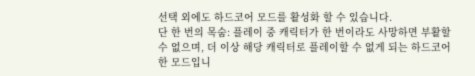선택 외에도 하드코어 모드를 활성화 할 수 있습니다.
단 한 번의 목숨: 플레이 중 캐릭터가 한 번이라도 사망하면 부활할 수 없으며, 더 이상 해당 캐릭터로 플레이할 수 없게 되는 하드코어한 모드입니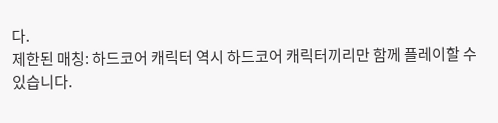다.
제한된 매칭: 하드코어 캐릭터 역시 하드코어 캐릭터끼리만 함께 플레이할 수 있습니다.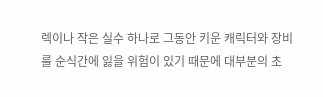렉이나 작은 실수 하나로 그동안 키운 캐릭터와 장비를 순식간에 잃을 위험이 있기 때문에 대부분의 초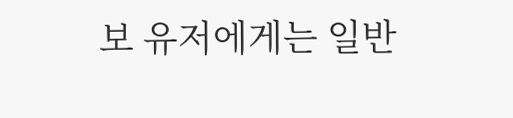보 유저에게는 일반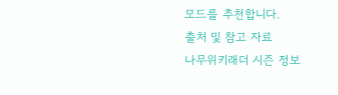모드를 추천합니다.
출처 및 참고 자료
나무위키래더 시즌 정보